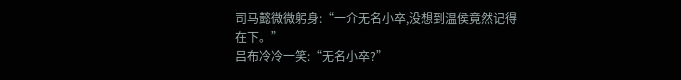司马懿微微躬身:“一介无名小卒,没想到温侯竟然记得在下。”
吕布冷冷一笑:“无名小卒?”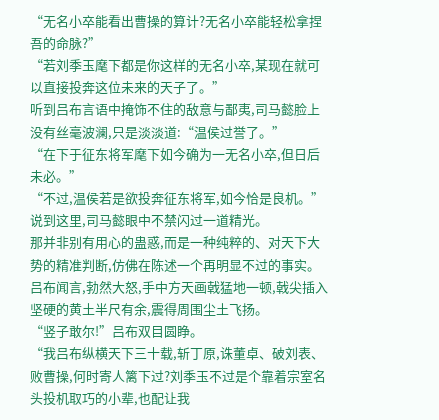“无名小卒能看出曹操的算计?无名小卒能轻松拿捏吾的命脉?”
“若刘季玉麾下都是你这样的无名小卒,某现在就可以直接投奔这位未来的天子了。”
听到吕布言语中掩饰不住的敌意与鄙夷,司马懿脸上没有丝毫波澜,只是淡淡道:“温侯过誉了。”
“在下于征东将军麾下如今确为一无名小卒,但日后未必。”
“不过,温侯若是欲投奔征东将军,如今恰是良机。”
说到这里,司马懿眼中不禁闪过一道精光。
那并非别有用心的蛊惑,而是一种纯粹的、对天下大势的精准判断,仿佛在陈述一个再明显不过的事实。
吕布闻言,勃然大怒,手中方天画戟猛地一顿,戟尖插入坚硬的黄土半尺有余,震得周围尘土飞扬。
“竖子敢尔!”吕布双目圆睁。
“我吕布纵横天下三十载,斩丁原,诛董卓、破刘表、败曹操,何时寄人篱下过?刘季玉不过是个靠着宗室名头投机取巧的小辈,也配让我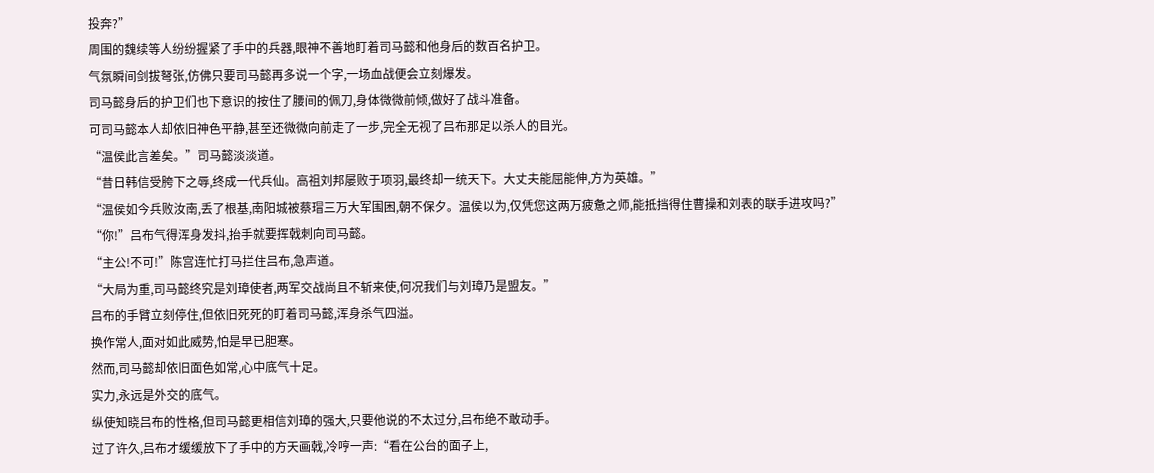投奔?”
周围的魏续等人纷纷握紧了手中的兵器,眼神不善地盯着司马懿和他身后的数百名护卫。
气氛瞬间剑拔弩张,仿佛只要司马懿再多说一个字,一场血战便会立刻爆发。
司马懿身后的护卫们也下意识的按住了腰间的佩刀,身体微微前倾,做好了战斗准备。
可司马懿本人却依旧神色平静,甚至还微微向前走了一步,完全无视了吕布那足以杀人的目光。
“温侯此言差矣。”司马懿淡淡道。
“昔日韩信受胯下之辱,终成一代兵仙。高祖刘邦屡败于项羽,最终却一统天下。大丈夫能屈能伸,方为英雄。”
“温侯如今兵败汝南,丢了根基,南阳城被蔡瑁三万大军围困,朝不保夕。温侯以为,仅凭您这两万疲惫之师,能抵挡得住曹操和刘表的联手进攻吗?”
“你!”吕布气得浑身发抖,抬手就要挥戟刺向司马懿。
“主公!不可!”陈宫连忙打马拦住吕布,急声道。
“大局为重,司马懿终究是刘璋使者,两军交战尚且不斩来使,何况我们与刘璋乃是盟友。”
吕布的手臂立刻停住,但依旧死死的盯着司马懿,浑身杀气四溢。
换作常人,面对如此威势,怕是早已胆寒。
然而,司马懿却依旧面色如常,心中底气十足。
实力,永远是外交的底气。
纵使知晓吕布的性格,但司马懿更相信刘璋的强大,只要他说的不太过分,吕布绝不敢动手。
过了许久,吕布才缓缓放下了手中的方天画戟,冷哼一声:“看在公台的面子上,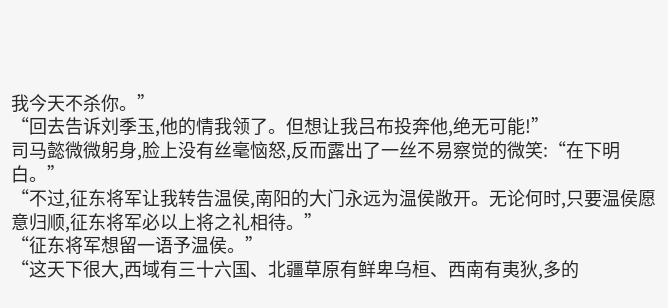我今天不杀你。”
“回去告诉刘季玉,他的情我领了。但想让我吕布投奔他,绝无可能!”
司马懿微微躬身,脸上没有丝毫恼怒,反而露出了一丝不易察觉的微笑:“在下明白。”
“不过,征东将军让我转告温侯,南阳的大门永远为温侯敞开。无论何时,只要温侯愿意归顺,征东将军必以上将之礼相待。”
“征东将军想留一语予温侯。”
“这天下很大,西域有三十六国、北疆草原有鲜卑乌桓、西南有夷狄,多的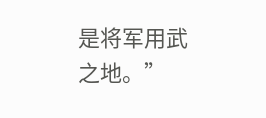是将军用武之地。”